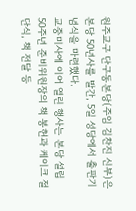원주교구 단구동본당(주임 김찬진 신부)은 본당 50년사를 발간, 5일 성당에서 출판기념식을 마련했다.
교중미사에 이어 열린 행사는 본당 설립 50주년 준비위원장의 책 봉헌과 케이크 절단식, 책 전달 등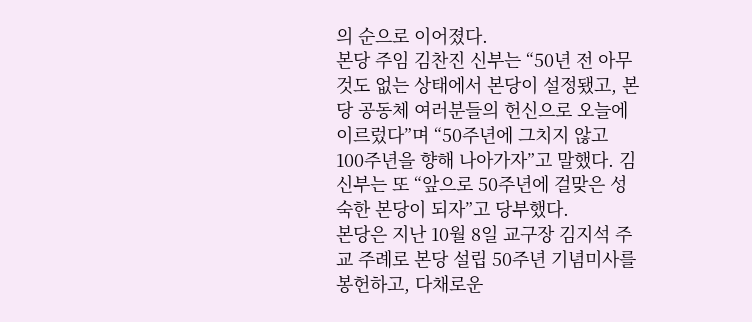의 순으로 이어졌다.
본당 주임 김찬진 신부는 “50년 전 아무것도 없는 상태에서 본당이 설정됐고, 본당 공동체 여러분들의 헌신으로 오늘에 이르렀다”며 “50주년에 그치지 않고 100주년을 향해 나아가자”고 말했다. 김 신부는 또 “앞으로 50주년에 걸맞은 성숙한 본당이 되자”고 당부했다.
본당은 지난 10월 8일 교구장 김지석 주교 주례로 본당 설립 50주년 기념미사를 봉헌하고, 다채로운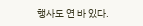행사도 연 바 있다.